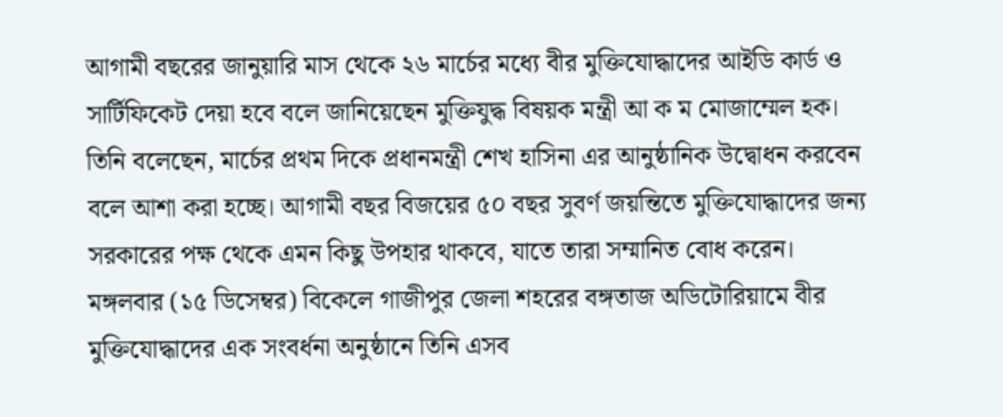আগামী বছরের জানুয়ারি মাস থেকে ২৬ মার্চের মধ্যে বীর মুক্তিযোদ্ধাদের আইডি কার্ড ও সার্টিফিকেট দেয়া হবে বলে জানিয়েছেন মুক্তিযুদ্ধ বিষয়ক মন্ত্রী আ ক ম মোজাম্মেল হক।
তিনি বলেছেন, মার্চের প্রথম দিকে প্রধানমন্ত্রী শেখ হাসিনা এর আনুষ্ঠানিক উদ্বোধন করবেন বলে আশা করা হচ্ছে। আগামী বছর বিজয়ের ৫০ বছর সুবর্ণ জয়ন্তিতে মুক্তিযোদ্ধাদের জন্য সরকারের পক্ষ থেকে এমন কিছু উপহার থাকবে, যাতে তারা সম্মানিত বোধ করেন।
মঙ্গলবার (১৫ ডিসেম্বর) বিকেলে গাজীপুর জেলা শহরের বঙ্গতাজ অডিটোরিয়ামে বীর মুক্তিযোদ্ধাদের এক সংবর্ধনা অনুষ্ঠানে তিনি এসব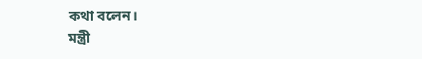কথা বলেন।
মন্ত্রী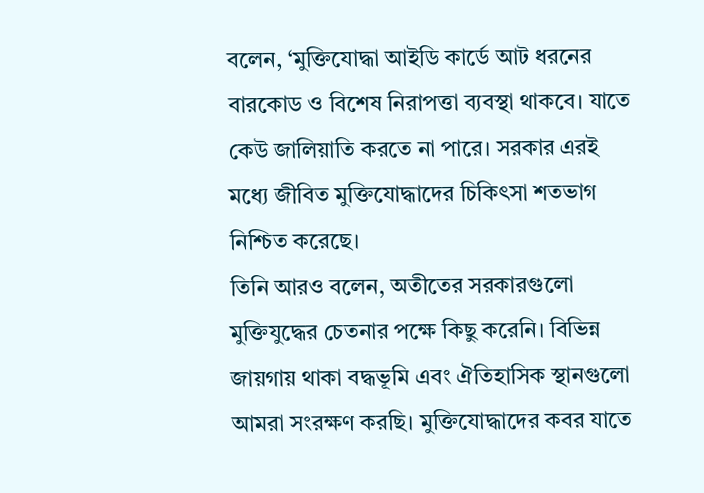বলেন, ‘মুক্তিযোদ্ধা আইডি কার্ডে আট ধরনের বারকোড ও বিশেষ নিরাপত্তা ব্যবস্থা থাকবে। যাতে কেউ জালিয়াতি করতে না পারে। সরকার এরই মধ্যে জীবিত মুক্তিযোদ্ধাদের চিকিৎসা শতভাগ নিশ্চিত করেছে।
তিনি আরও বলেন, অতীতের সরকারগুলো মুক্তিযুদ্ধের চেতনার পক্ষে কিছু করেনি। বিভিন্ন জায়গায় থাকা বদ্ধভূমি এবং ঐতিহাসিক স্থানগুলো আমরা সংরক্ষণ করছি। মুক্তিযোদ্ধাদের কবর যাতে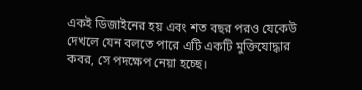একই ডিজাইনের হয় এবং শত বছর পরও যেকেউ দেখলে যেন বলতে পারে এটি একটি মুক্তিযোদ্ধার কবর, সে পদক্ষেপ নেয়া হচ্ছে।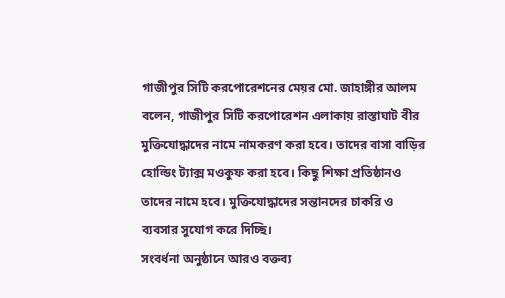গাজীপুর সিটি করপোরেশনের মেয়র মো. জাহাঙ্গীর আলম বলেন, গাজীপুর সিটি করপোরেশন এলাকায় রাস্তাঘাট বীর মুক্তিযোদ্ধাদের নামে নামকরণ করা হবে। তাদের বাসা বাড়ির হোল্ডিং ট্যাক্স মওকুফ করা হবে। কিছু শিক্ষা প্রতিষ্ঠানও তাদের নামে হবে। মুক্তিযোদ্ধাদের সন্তানদের চাকরি ও ব্যবসার সুযোগ করে দিচ্ছি।
সংবর্ধনা অনুষ্ঠানে আরও বক্তব্য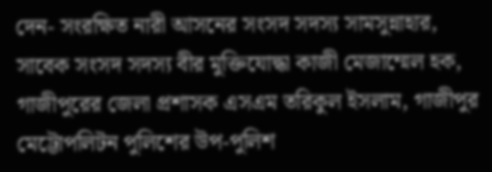দেন- সংরক্ষিত নারী আসনের সংসদ সদস্য সামসুন্নাহার, সাবেক সংসদ সদস্য বীর মুক্তিযোদ্ধা কাজী মেজাম্মেল হক, গাজীপুরের জেলা প্রশাসক এসএম তরিকুল ইসলাম, গাজীপুর মেট্টোপলিটন পুলিশের উপ-পুলিশ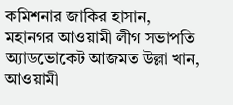কমিশনার জাকির হাসান, মহানগর আওয়ামী লীগ সভাপতি অ্যাডভোকেট আজমত উল্লা খান, আওয়ামী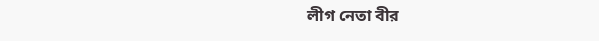লীগ নেতা বীর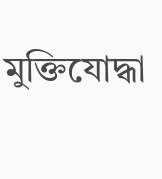মুক্তিযোদ্ধা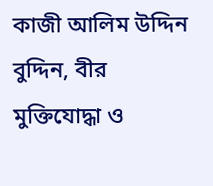কাজী আলিম উদ্দিন বুদ্দিন, বীর মুক্তিযোদ্ধা ও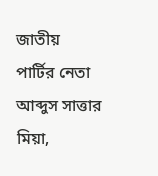জাতীয় পার্টির নেতা আব্দুস সাত্তার মিয়া,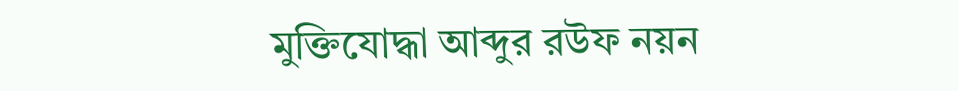মুক্তিযোদ্ধা আব্দুর রউফ নয়ন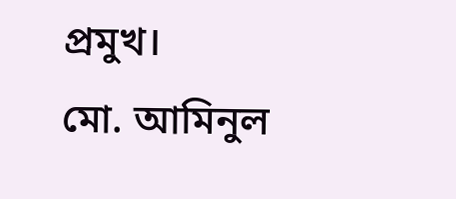প্রমুখ।
মো. আমিনুল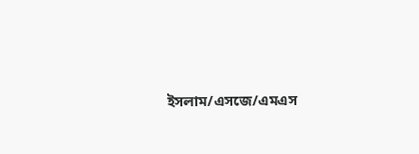ইসলাম/এসজে/এমএস